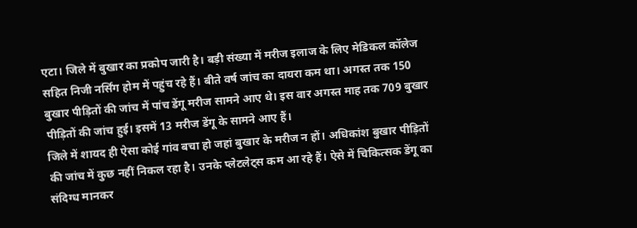एटा। जिले में बुखार का प्रकोप जारी है। बड़ी संख्या में मरीज इलाज के लिए मेडिकल कॉलेज सहित निजी नर्सिंग होम में पहुंच रहे हैं। बीते वर्ष जांच का दायरा कम था। अगस्त तक 150 बुखार पीड़ितों की जांच में पांच डेंगू मरीज सामने आए थे। इस वार अगस्त माह तक 709 बुखार पीड़ितों की जांच हुई। इसमें 13 मरीज डेंगू के सामने आए हैं।
जिले में शायद ही ऐसा कोई गांव बचा हो जहां बुखार के मरीज न हों। अधिकांश बुखार पीड़ितों की जांच में कुछ नहीं निकल रहा है। उनके प्लेटलेट्स कम आ रहे हैं। ऐसे में चिकित्सक डेंगू का संदिग्ध मानकर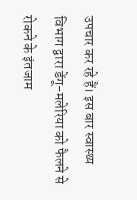उपचार कर रहे हैं। इस बार स्वास्थ्य विभाग द्वारा डेंगू-मलेरिया को फैलने से रोकने के इंतजाम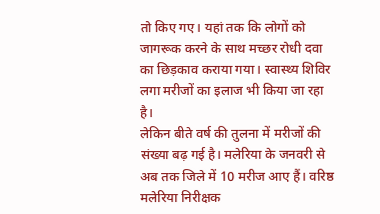तो किए गए। यहां तक कि लोगों को जागरूक करने के साथ मच्छर रोधी दवा का छिड़काव कराया गया। स्वास्थ्य शिविर लगा मरीजों का इलाज भी किया जा रहा है।
लेकिन बीते वर्ष की तुलना में मरीजों की संख्या बढ़ गई है। मलेरिया के जनवरी से अब तक जिले में 10 मरीज आए हैं। वरिष्ठ मलेरिया निरीक्षक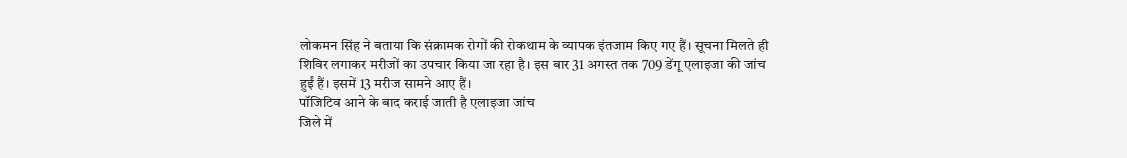लोकमन सिंह ने बताया कि संक्रामक रोगों की रोकथाम के व्यापक इंतजाम किए गए हैं। सूचना मिलते ही शिविर लगाकर मरीजों का उपचार किया जा रहा है। इस बार 31 अगस्त तक 709 डेंगू एलाइजा की जांच हुईं हैं। इसमें 13 मरीज सामने आए हैं।
पॉजिटिव आने के बाद कराई जाती है एलाइजा जांच
जिले में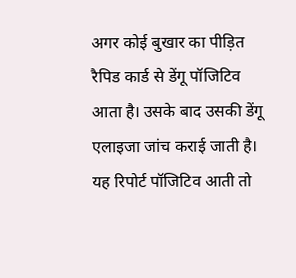अगर कोई बुखार का पीड़ित रैपिड कार्ड से डेंगू पॉजिटिव आता है। उसके बाद उसकी डेंगू एलाइजा जांच कराई जाती है। यह रिपोर्ट पॉजिटिव आती तो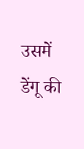उसमें डेंगू की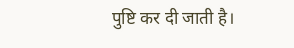पुष्टि कर दी जाती है।